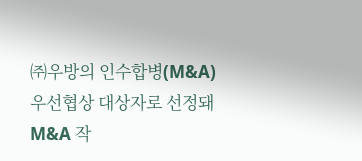㈜우방의 인수합병(M&A) 우선협상 대상자로 선정돼 M&A 작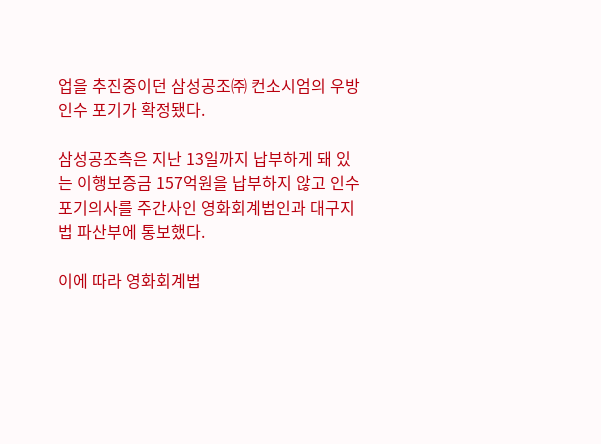업을 추진중이던 삼성공조㈜ 컨소시엄의 우방 인수 포기가 확정됐다.

삼성공조측은 지난 13일까지 납부하게 돼 있는 이행보증금 157억원을 납부하지 않고 인수포기의사를 주간사인 영화회계법인과 대구지법 파산부에 통보했다.

이에 따라 영화회계법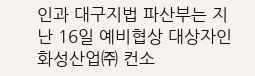인과 대구지법 파산부는 지난 16일 예비협상 대상자인 화성산업㈜ 컨소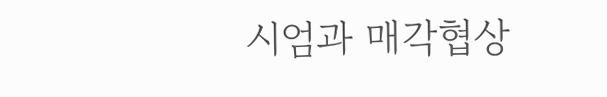시엄과 매각협상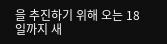을 추진하기 위해 오는 18일까지 새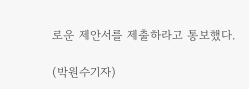로운 제안서를 제출하라고 통보했다.

(박원수기자)